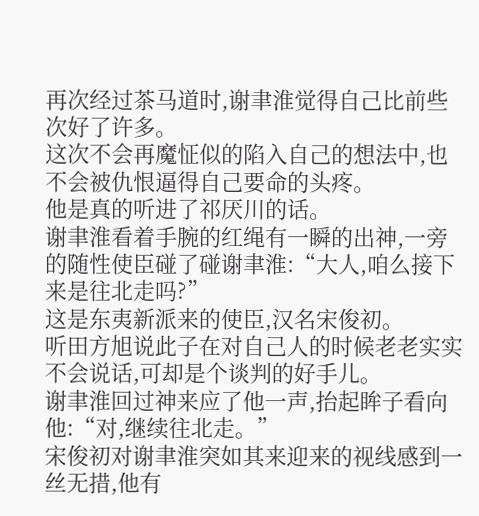再次经过茶马道时,谢聿淮觉得自己比前些次好了许多。
这次不会再魔怔似的陷入自己的想法中,也不会被仇恨逼得自己要命的头疼。
他是真的听进了祁厌川的话。
谢聿淮看着手腕的红绳有一瞬的出神,一旁的随性使臣碰了碰谢聿淮:“大人,咱么接下来是往北走吗?”
这是东夷新派来的使臣,汉名宋俊初。
听田方旭说此子在对自己人的时候老老实实不会说话,可却是个谈判的好手儿。
谢聿淮回过神来应了他一声,抬起眸子看向他:“对,继续往北走。”
宋俊初对谢聿淮突如其来迎来的视线感到一丝无措,他有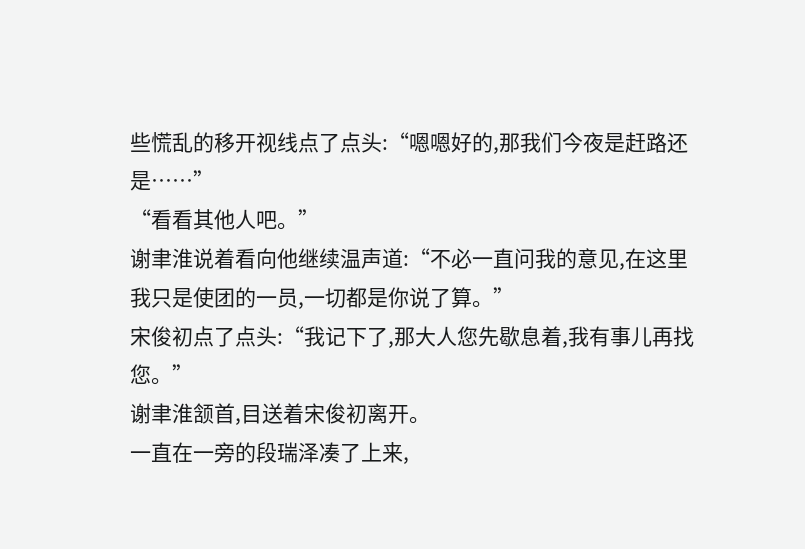些慌乱的移开视线点了点头:“嗯嗯好的,那我们今夜是赶路还是……”
“看看其他人吧。”
谢聿淮说着看向他继续温声道:“不必一直问我的意见,在这里我只是使团的一员,一切都是你说了算。”
宋俊初点了点头:“我记下了,那大人您先歇息着,我有事儿再找您。”
谢聿淮颔首,目送着宋俊初离开。
一直在一旁的段瑞泽凑了上来,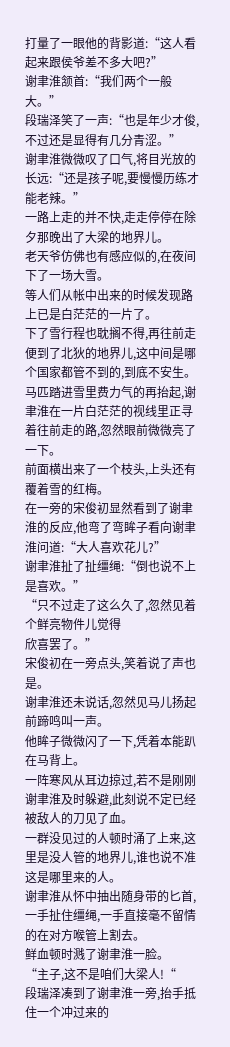打量了一眼他的背影道:“这人看起来跟侯爷差不多大吧?”
谢聿淮颔首:“我们两个一般大。”
段瑞泽笑了一声:“也是年少才俊,不过还是显得有几分青涩。”
谢聿淮微微叹了口气,将目光放的长远:“还是孩子呢,要慢慢历练才能老辣。”
一路上走的并不快,走走停停在除夕那晚出了大梁的地界儿。
老天爷仿佛也有感应似的,在夜间下了一场大雪。
等人们从帐中出来的时候发现路上已是白茫茫的一片了。
下了雪行程也耽搁不得,再往前走便到了北狄的地界儿,这中间是哪个国家都管不到的,到底不安生。
马匹踏进雪里费力气的再抬起,谢聿淮在一片白茫茫的视线里正寻着往前走的路,忽然眼前微微亮了一下。
前面横出来了一个枝头,上头还有覆着雪的红梅。
在一旁的宋俊初显然看到了谢聿淮的反应,他弯了弯眸子看向谢聿淮问道:“大人喜欢花儿?”
谢聿淮扯了扯缰绳:“倒也说不上是喜欢。”
“只不过走了这么久了,忽然见着个鲜亮物件儿觉得
欣喜罢了。”
宋俊初在一旁点头,笑着说了声也是。
谢聿淮还未说话,忽然见马儿扬起前蹄鸣叫一声。
他眸子微微闪了一下,凭着本能趴在马背上。
一阵寒风从耳边掠过,若不是刚刚谢聿淮及时躲避,此刻说不定已经被敌人的刀见了血。
一群没见过的人顿时涌了上来,这里是没人管的地界儿,谁也说不准这是哪里来的人。
谢聿淮从怀中抽出随身带的匕首,一手扯住缰绳,一手直接毫不留情的在对方喉管上割去。
鲜血顿时溅了谢聿淮一脸。
“主子,这不是咱们大梁人!“
段瑞泽凑到了谢聿淮一旁,抬手抵住一个冲过来的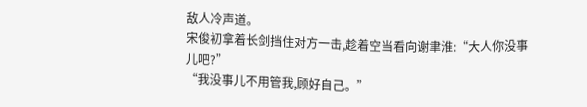敌人冷声道。
宋俊初拿着长剑挡住对方一击,趁着空当看向谢聿淮:“大人你没事儿吧?”
“我没事儿不用管我,顾好自己。”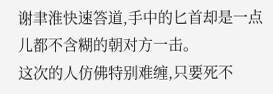谢聿淮快速答道,手中的匕首却是一点儿都不含糊的朝对方一击。
这次的人仿佛特别难缠,只要死不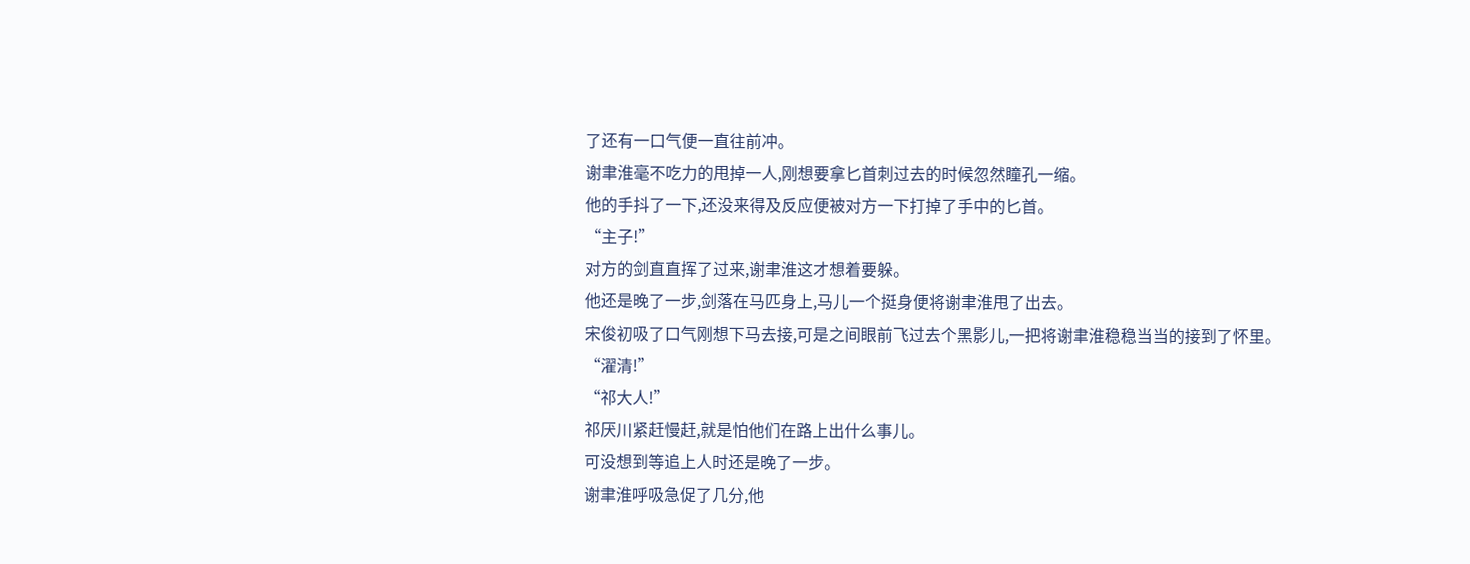了还有一口气便一直往前冲。
谢聿淮毫不吃力的甩掉一人,刚想要拿匕首刺过去的时候忽然瞳孔一缩。
他的手抖了一下,还没来得及反应便被对方一下打掉了手中的匕首。
“主子!”
对方的剑直直挥了过来,谢聿淮这才想着要躲。
他还是晚了一步,剑落在马匹身上,马儿一个挺身便将谢聿淮甩了出去。
宋俊初吸了口气刚想下马去接,可是之间眼前飞过去个黑影儿,一把将谢聿淮稳稳当当的接到了怀里。
“濯清!”
“祁大人!”
祁厌川紧赶慢赶,就是怕他们在路上出什么事儿。
可没想到等追上人时还是晚了一步。
谢聿淮呼吸急促了几分,他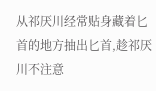从祁厌川经常贴身藏着匕首的地方抽出匕首,趁祁厌川不注意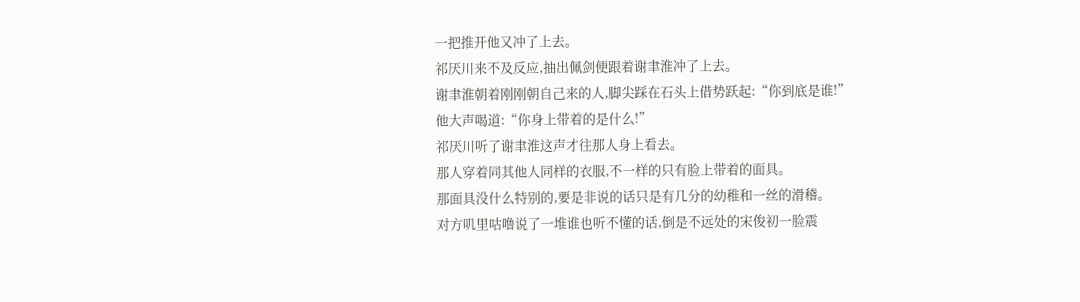一把推开他又冲了上去。
祁厌川来不及反应,抽出佩剑便跟着谢聿淮冲了上去。
谢聿淮朝着刚刚朝自己来的人,脚尖踩在石头上借势跃起:“你到底是谁!”
他大声喝道:“你身上带着的是什么!”
祁厌川听了谢聿淮这声才往那人身上看去。
那人穿着同其他人同样的衣服,不一样的只有脸上带着的面具。
那面具没什么特别的,要是非说的话只是有几分的幼稚和一丝的滑稽。
对方叽里咕噜说了一堆谁也听不懂的话,倒是不远处的宋俊初一脸震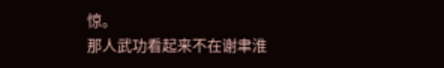惊。
那人武功看起来不在谢聿淮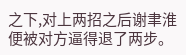之下,对上两招之后谢聿淮便被对方逼得退了两步。